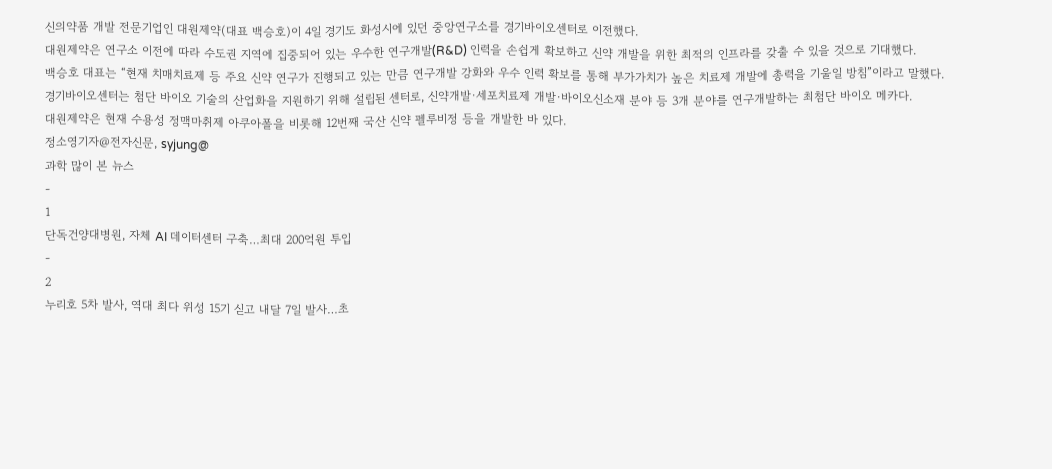신의약품 개발 전문기업인 대원제약(대표 백승호)이 4일 경기도 화성시에 있던 중앙연구소를 경기바이오센터로 이전했다.
대원제약은 연구소 이전에 따라 수도권 지역에 집중되어 있는 우수한 연구개발(R&D) 인력을 손쉽게 확보하고 신약 개발을 위한 최적의 인프라를 갖출 수 있을 것으로 기대했다.
백승호 대표는 “현재 치매치료제 등 주요 신약 연구가 진행되고 있는 만큼 연구개발 강화와 우수 인력 확보를 통해 부가가치가 높은 치료제 개발에 총력을 기울일 방침”이라고 말했다.
경기바이오센터는 첨단 바이오 기술의 산업화을 지원하기 위해 설립된 센터로, 신약개발·세포치료제 개발·바이오신소재 분야 등 3개 분야를 연구개발하는 최첨단 바이오 메카다.
대원제약은 현재 수용성 정맥마취제 아쿠아폴을 비롯해 12번째 국산 신약 펠루비정 등을 개발한 바 있다.
정소영기자@전자신문, syjung@
과학 많이 본 뉴스
-
1
단독건양대병원, 자체 AI 데이터센터 구축…최대 200억원 투입
-
2
누리호 5차 발사, 역대 최다 위성 15기 싣고 내달 7일 발사…초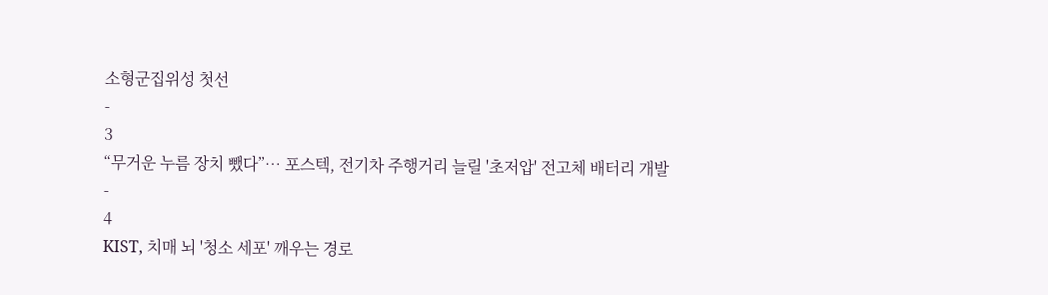소형군집위성 첫선
-
3
“무거운 누름 장치 뺐다”… 포스텍, 전기차 주행거리 늘릴 '초저압' 전고체 배터리 개발
-
4
KIST, 치매 뇌 '청소 세포' 깨우는 경로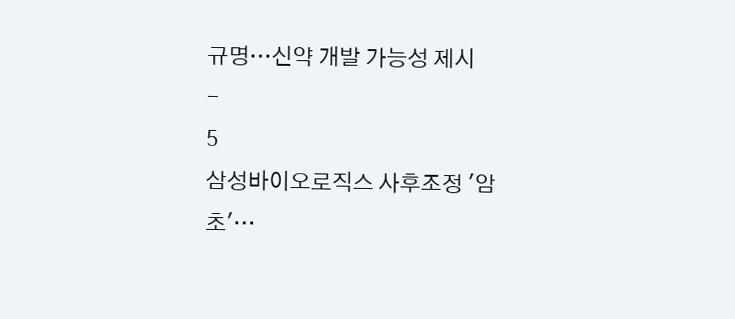규명…신약 개발 가능성 제시
-
5
삼성바이오로직스 사후조정 '암초'…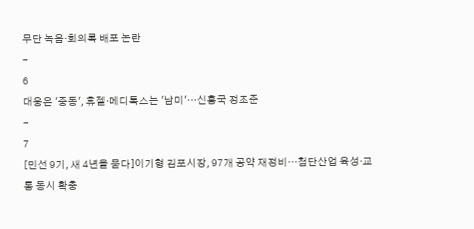무단 녹음·회의록 배포 논란
-
6
대웅은 '중동', 휴젤·메디톡스는 '남미'…신흥국 정조준
-
7
[민선 9기, 새 4년을 묻다]이기형 김포시장, 97개 공약 재정비…첨단산업 육성·교통 동시 확충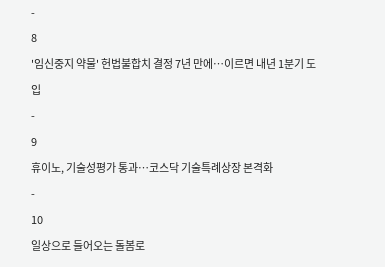-
8
'임신중지 약물' 헌법불합치 결정 7년 만에…이르면 내년 1분기 도입
-
9
휴이노, 기술성평가 통과…코스닥 기술특례상장 본격화
-
10
일상으로 들어오는 돌봄로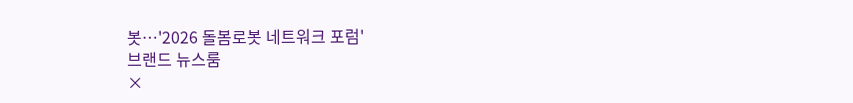봇…'2026 돌봄로봇 네트워크 포럼'
브랜드 뉴스룸
×